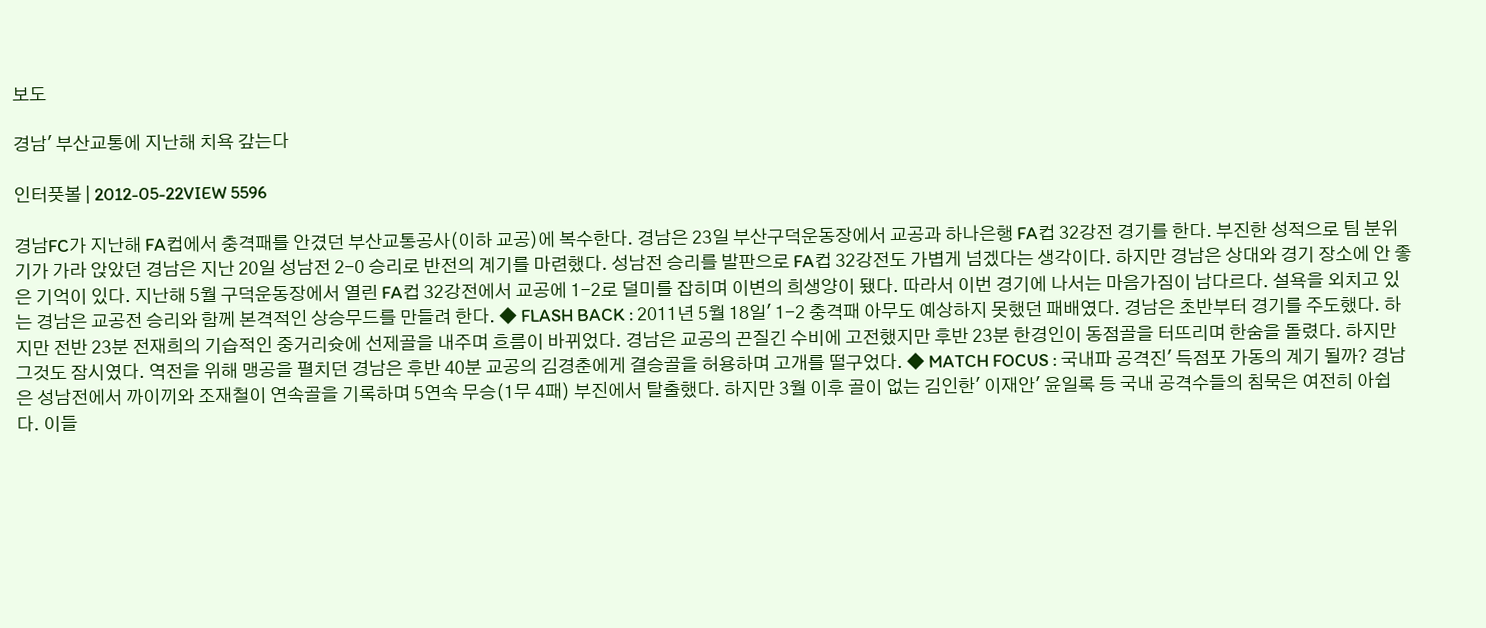보도

경남' 부산교통에 지난해 치욕 갚는다

인터풋볼 | 2012-05-22VIEW 5596

경남FC가 지난해 FA컵에서 충격패를 안겼던 부산교통공사(이하 교공)에 복수한다. 경남은 23일 부산구덕운동장에서 교공과 하나은행 FA컵 32강전 경기를 한다. 부진한 성적으로 팀 분위기가 가라 앉았던 경남은 지난 20일 성남전 2-0 승리로 반전의 계기를 마련했다. 성남전 승리를 발판으로 FA컵 32강전도 가볍게 넘겠다는 생각이다. 하지만 경남은 상대와 경기 장소에 안 좋은 기억이 있다. 지난해 5월 구덕운동장에서 열린 FA컵 32강전에서 교공에 1-2로 덜미를 잡히며 이변의 희생양이 됐다. 따라서 이번 경기에 나서는 마음가짐이 남다르다. 설욕을 외치고 있는 경남은 교공전 승리와 함께 본격적인 상승무드를 만들려 한다. ◆ FLASH BACK : 2011년 5월 18일' 1-2 충격패 아무도 예상하지 못했던 패배였다. 경남은 초반부터 경기를 주도했다. 하지만 전반 23분 전재희의 기습적인 중거리슛에 선제골을 내주며 흐름이 바뀌었다. 경남은 교공의 끈질긴 수비에 고전했지만 후반 23분 한경인이 동점골을 터뜨리며 한숨을 돌렸다. 하지만 그것도 잠시였다. 역전을 위해 맹공을 펼치던 경남은 후반 40분 교공의 김경춘에게 결승골을 허용하며 고개를 떨구었다. ◆ MATCH FOCUS : 국내파 공격진' 득점포 가동의 계기 될까? 경남은 성남전에서 까이끼와 조재철이 연속골을 기록하며 5연속 무승(1무 4패) 부진에서 탈출했다. 하지만 3월 이후 골이 없는 김인한' 이재안' 윤일록 등 국내 공격수들의 침묵은 여전히 아쉽다. 이들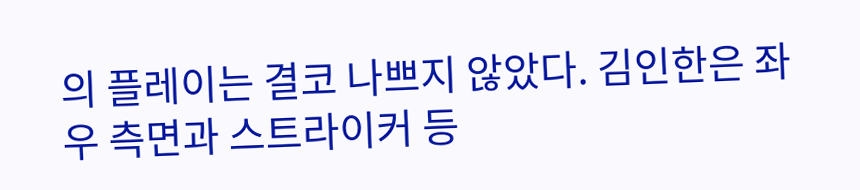의 플레이는 결코 나쁘지 않았다. 김인한은 좌우 측면과 스트라이커 등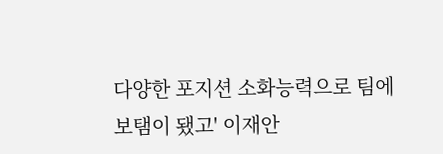다양한 포지션 소화능력으로 팀에 보탬이 됐고' 이재안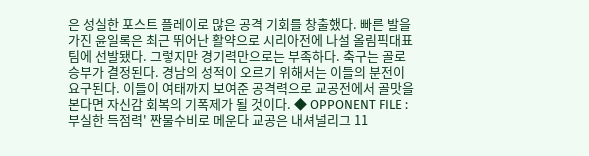은 성실한 포스트 플레이로 많은 공격 기회를 창출했다. 빠른 발을 가진 윤일록은 최근 뛰어난 활약으로 시리아전에 나설 올림픽대표팀에 선발됐다. 그렇지만 경기력만으로는 부족하다. 축구는 골로 승부가 결정된다. 경남의 성적이 오르기 위해서는 이들의 분전이 요구된다. 이들이 여태까지 보여준 공격력으로 교공전에서 골맛을 본다면 자신감 회복의 기폭제가 될 것이다. ◆ OPPONENT FILE : 부실한 득점력' 짠물수비로 메운다 교공은 내셔널리그 11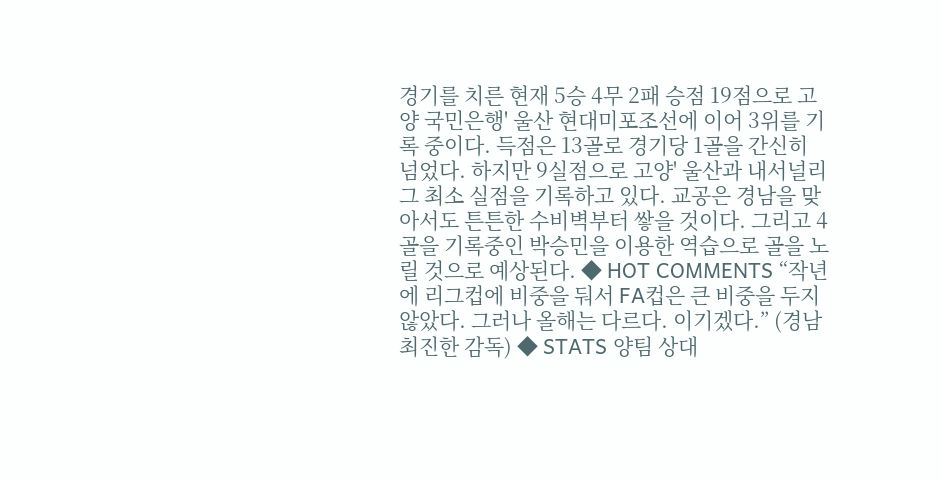경기를 치른 현재 5승 4무 2패 승점 19점으로 고양 국민은행' 울산 현대미포조선에 이어 3위를 기록 중이다. 득점은 13골로 경기당 1골을 간신히 넘었다. 하지만 9실점으로 고양' 울산과 내서널리그 최소 실점을 기록하고 있다. 교공은 경남을 맞아서도 튼튼한 수비벽부터 쌓을 것이다. 그리고 4골을 기록중인 박승민을 이용한 역습으로 골을 노릴 것으로 예상된다. ◆ HOT COMMENTS “작년에 리그컵에 비중을 둬서 FA컵은 큰 비중을 두지 않았다. 그러나 올해는 다르다. 이기겠다.” (경남 최진한 감독) ◆ STATS 양팀 상대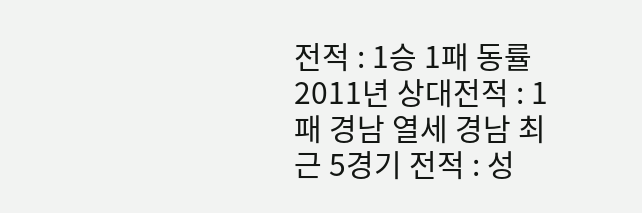전적 : 1승 1패 동률 2011년 상대전적 : 1패 경남 열세 경남 최근 5경기 전적 : 성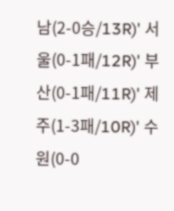남(2-0승/13R)' 서울(0-1패/12R)' 부산(0-1패/11R)' 제주(1-3패/10R)' 수원(0-0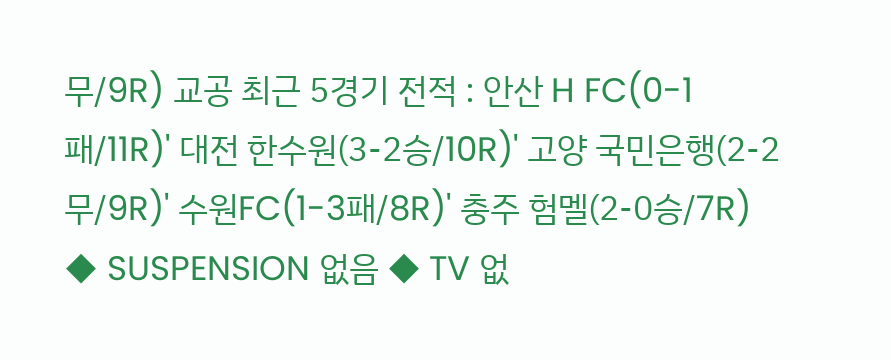무/9R) 교공 최근 5경기 전적 : 안산 H FC(0-1패/11R)' 대전 한수원(3-2승/10R)' 고양 국민은행(2-2무/9R)' 수원FC(1-3패/8R)' 충주 험멜(2-0승/7R) ◆ SUSPENSION 없음 ◆ TV 없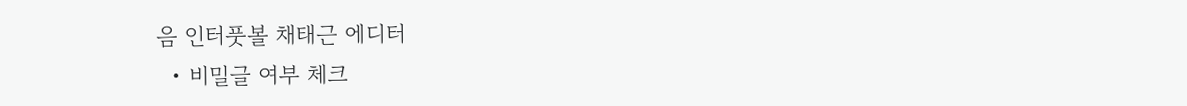음 인터풋볼 채태근 에디터
  • 비밀글 여부 체크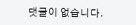댓글이 없습니다.